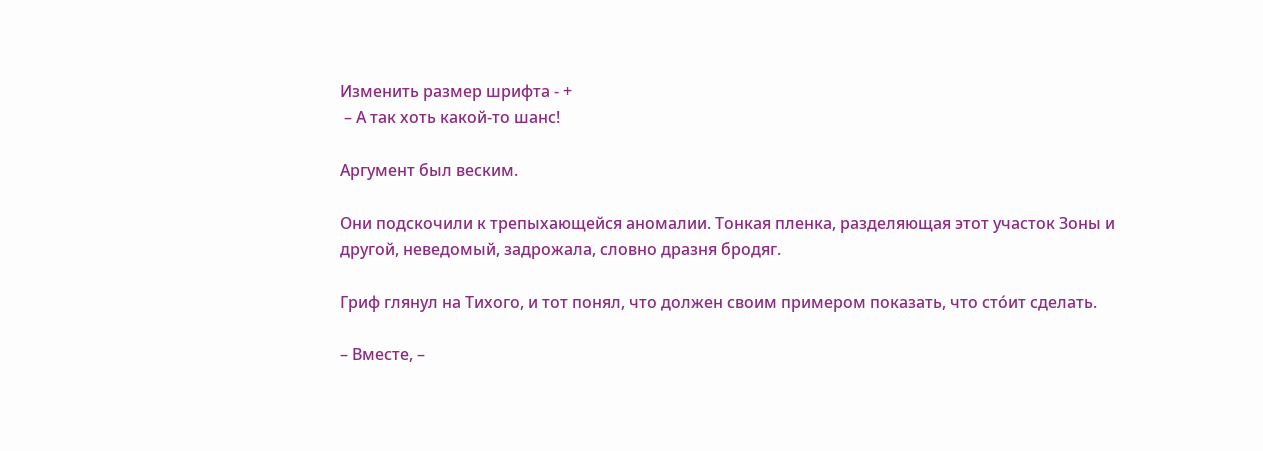Изменить размер шрифта - +
 – А так хоть какой-то шанс!

Аргумент был веским.

Они подскочили к трепыхающейся аномалии. Тонкая пленка, разделяющая этот участок Зоны и другой, неведомый, задрожала, словно дразня бродяг.

Гриф глянул на Тихого, и тот понял, что должен своим примером показать, что сто́ит сделать.

– Вместе, –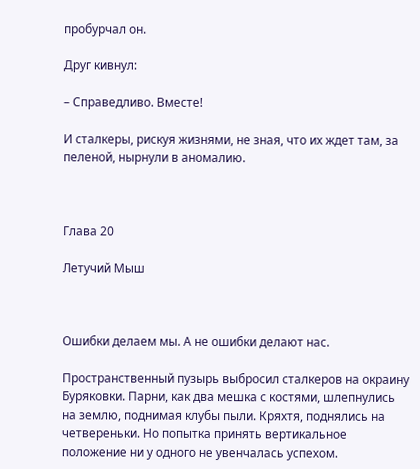пробурчал он.

Друг кивнул:

– Справедливо. Вместе!

И сталкеры, рискуя жизнями, не зная, что их ждет там, за пеленой, нырнули в аномалию.



Глава 20

Летучий Мыш



Ошибки делаем мы. А не ошибки делают нас.

Пространственный пузырь выбросил сталкеров на окраину Буряковки. Парни, как два мешка с костями, шлепнулись на землю, поднимая клубы пыли. Кряхтя, поднялись на четвереньки. Но попытка принять вертикальное положение ни у одного не увенчалась успехом.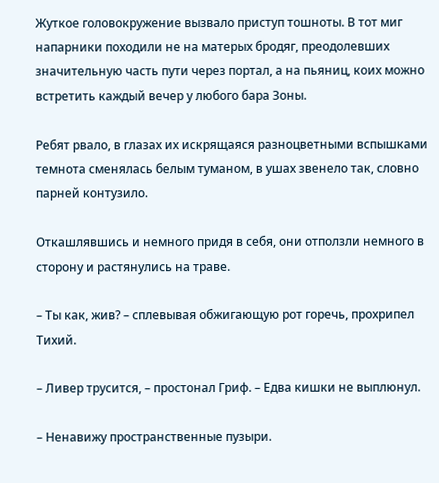Жуткое головокружение вызвало приступ тошноты. В тот миг напарники походили не на матерых бродяг, преодолевших значительную часть пути через портал, а на пьяниц, коих можно встретить каждый вечер у любого бара Зоны.

Ребят рвало, в глазах их искрящаяся разноцветными вспышками темнота сменялась белым туманом, в ушах звенело так, словно парней контузило.

Откашлявшись и немного придя в себя, они отползли немного в сторону и растянулись на траве.

– Ты как, жив? – сплевывая обжигающую рот горечь, прохрипел Тихий.

– Ливер трусится, – простонал Гриф. – Едва кишки не выплюнул.

– Ненавижу пространственные пузыри.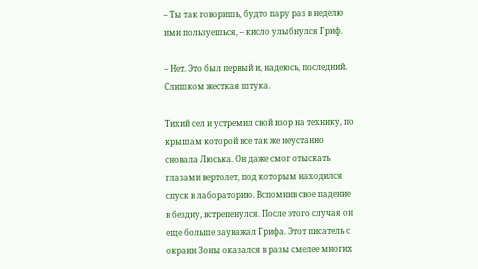– Ты так говоришь, будто пару раз в неделю ими пользуешься, – кисло улыбнулся Гриф.

– Нет. Это был первый и, надеюсь, последний. Слишком жесткая штука.

Тихий сел и устремил свой взор на технику, по крышам которой все так же неустанно сновала Люська. Он даже смог отыскать глазами вертолет, под которым находился спуск в лабораторию. Вспомнив свое падение в бездну, встрепенулся. После этого случая он еще больше зауважал Грифа. Этот писатель с окраин Зоны оказался в разы смелее многих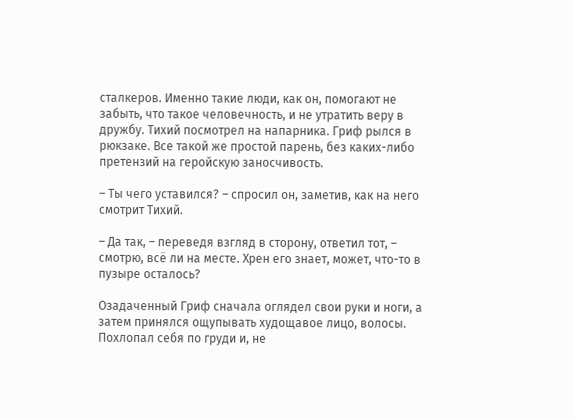сталкеров. Именно такие люди, как он, помогают не забыть, что такое человечность, и не утратить веру в дружбу. Тихий посмотрел на напарника. Гриф рылся в рюкзаке. Все такой же простой парень, без каких-либо претензий на геройскую заносчивость.

– Ты чего уставился? – спросил он, заметив, как на него смотрит Тихий.

– Да так, – переведя взгляд в сторону, ответил тот, – смотрю, всё ли на месте. Хрен его знает, может, что-то в пузыре осталось?

Озадаченный Гриф сначала оглядел свои руки и ноги, а затем принялся ощупывать худощавое лицо, волосы. Похлопал себя по груди и, не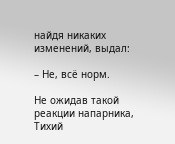найдя никаких изменений, выдал:

– Не, всё норм.

Не ожидав такой реакции напарника, Тихий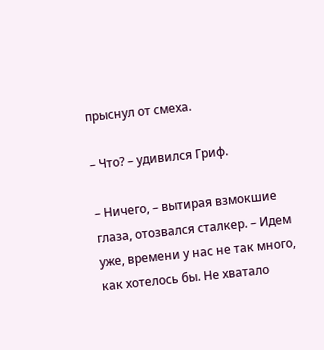прыснул от смеха.

– Что? – удивился Гриф.

– Ничего, – вытирая взмокшие глаза, отозвался сталкер. – Идем уже, времени у нас не так много, как хотелось бы. Не хватало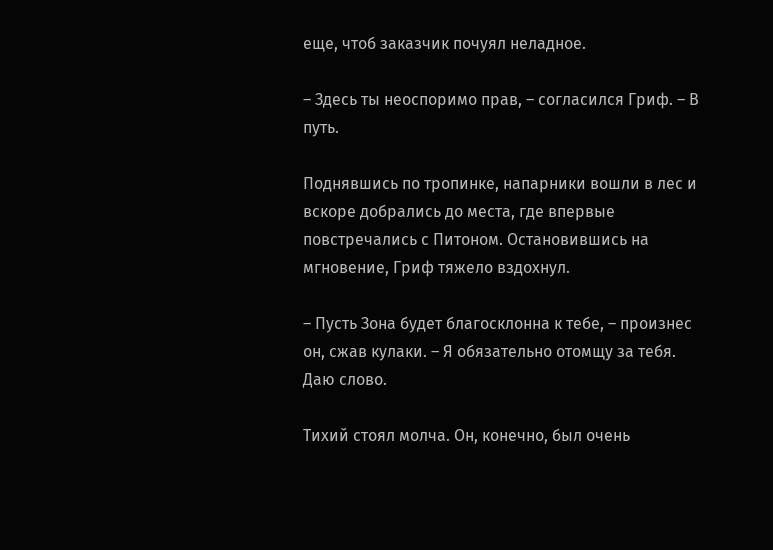еще, чтоб заказчик почуял неладное.

– Здесь ты неоспоримо прав, – согласился Гриф. – В путь.

Поднявшись по тропинке, напарники вошли в лес и вскоре добрались до места, где впервые повстречались с Питоном. Остановившись на мгновение, Гриф тяжело вздохнул.

– Пусть Зона будет благосклонна к тебе, – произнес он, сжав кулаки. – Я обязательно отомщу за тебя. Даю слово.

Тихий стоял молча. Он, конечно, был очень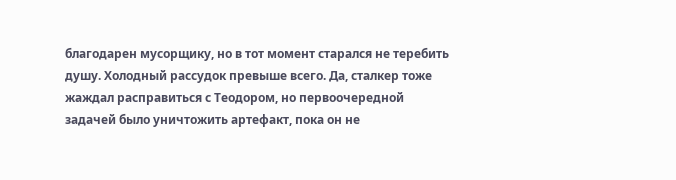благодарен мусорщику, но в тот момент старался не теребить душу. Холодный рассудок превыше всего. Да, сталкер тоже жаждал расправиться с Теодором, но первоочередной задачей было уничтожить артефакт, пока он не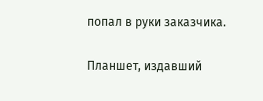попал в руки заказчика.

Планшет, издавший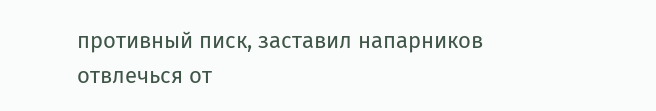противный писк, заставил напарников отвлечься от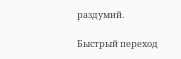раздумий.

Быстрый переход